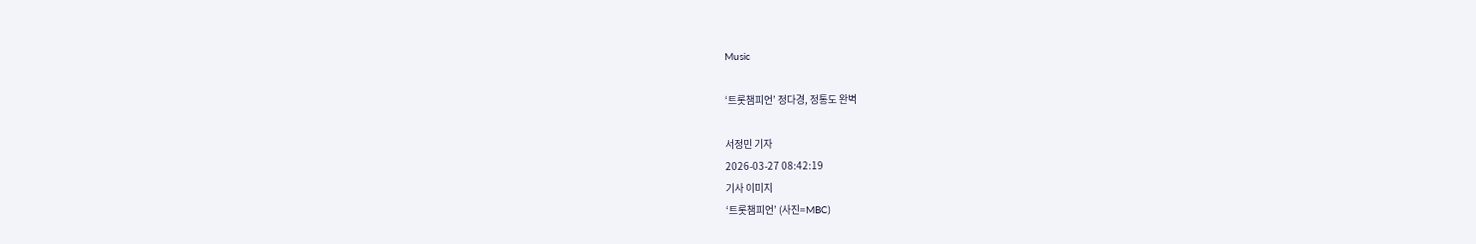Music

‘트롯챔피언’ 정다경, 정통도 완벽

서정민 기자
2026-03-27 08:42:19
기사 이미지
‘트롯챔피언’ (사진=MBC)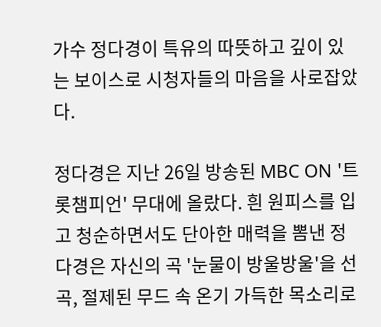가수 정다경이 특유의 따뜻하고 깊이 있는 보이스로 시청자들의 마음을 사로잡았다.

정다경은 지난 26일 방송된 MBC ON '트롯챔피언' 무대에 올랐다. 흰 원피스를 입고 청순하면서도 단아한 매력을 뽐낸 정다경은 자신의 곡 '눈물이 방울방울'을 선곡, 절제된 무드 속 온기 가득한 목소리로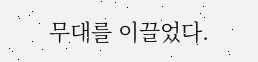무대를 이끌었다.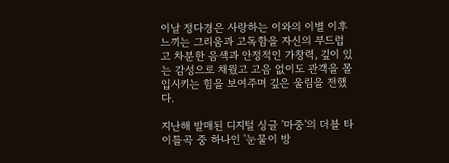이날 정다경은 사랑하는 이와의 이별 이후 느끼는 그리움과 고독함을 자신의 부드럽고 차분한 음색과 안정적인 가창력, 깊이 있는 감성으로 채웠고 고음 없이도 관객을 몰입시키는 힘을 보여주며 깊은 울림을 전했다.

지난해 발매된 디지털 싱글 '마중'의 더블 타이틀곡 중 하나인 '눈물이 방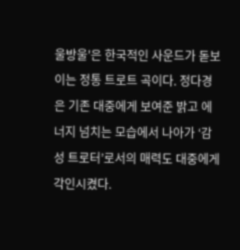울방울'은 한국적인 사운드가 돋보이는 정통 트로트 곡이다. 정다경은 기존 대중에게 보여준 밝고 에너지 넘치는 모습에서 나아가 ‘감성 트로터’로서의 매력도 대중에게 각인시켰다.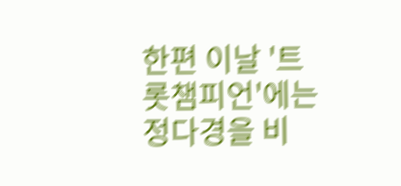한편 이날 '트롯챔피언'에는 정다경을 비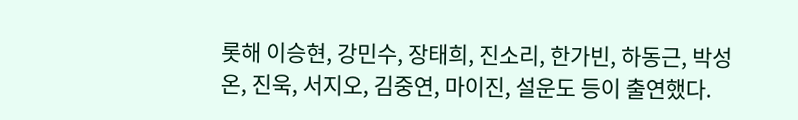롯해 이승현, 강민수, 장태희, 진소리, 한가빈, 하동근, 박성온, 진욱, 서지오, 김중연, 마이진, 설운도 등이 출연했다.